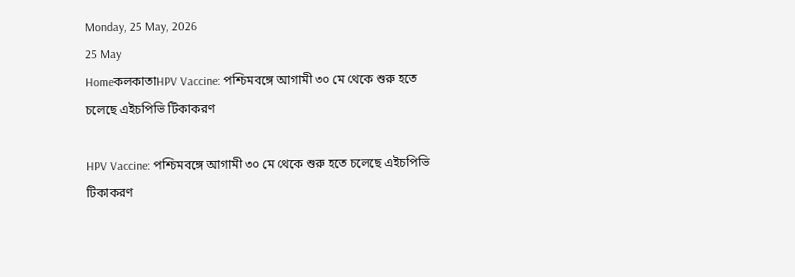Monday, 25 May, 2026
25 May
HomeকলকাতাHPV Vaccine: পশ্চিমবঙ্গে আগামী ৩০ মে থেকে শুরু হতে চলেছে এইচপিভি টিকাকরণ

HPV Vaccine: পশ্চিমবঙ্গে আগামী ৩০ মে থেকে শুরু হতে চলেছে এইচপিভি টিকাকরণ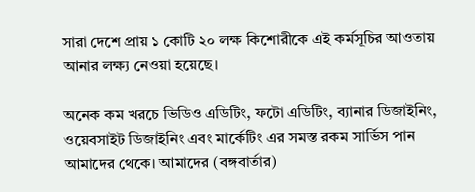সারা দেশে প্রায় ১ কোটি ২০ লক্ষ কিশোরীকে এই কর্মসূচির আওতায় আনার লক্ষ্য নেওয়া হয়েছে।

অনেক কম খরচে ভিডিও এডিটিং, ফটো এডিটিং, ব্যানার ডিজাইনিং, ওয়েবসাইট ডিজাইনিং এবং মার্কেটিং এর সমস্ত রকম সার্ভিস পান আমাদের থেকে। আমাদের (বঙ্গবার্তার)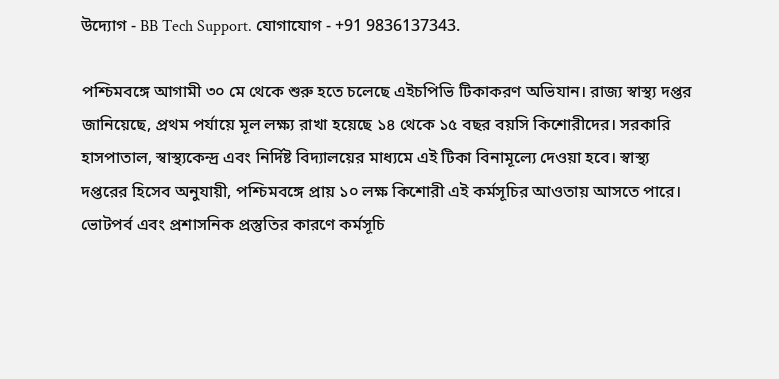উদ্যোগ - BB Tech Support. যোগাযোগ - +91 9836137343.

পশ্চিমবঙ্গে আগামী ৩০ মে থেকে শুরু হতে চলেছে এইচপিভি টিকাকরণ অভিযান। রাজ্য স্বাস্থ্য দপ্তর জানিয়েছে, প্রথম পর্যায়ে মূল লক্ষ্য রাখা হয়েছে ১৪ থেকে ১৫ বছর বয়সি কিশোরীদের। সরকারি হাসপাতাল, স্বাস্থ্যকেন্দ্র এবং নির্দিষ্ট বিদ্যালয়ের মাধ্যমে এই টিকা বিনামূল্যে দেওয়া হবে। স্বাস্থ্য দপ্তরের হিসেব অনুযায়ী, পশ্চিমবঙ্গে প্রায় ১০ লক্ষ কিশোরী এই কর্মসূচির আওতায় আসতে পারে। ভোটপর্ব এবং প্রশাসনিক প্রস্তুতির কারণে কর্মসূচি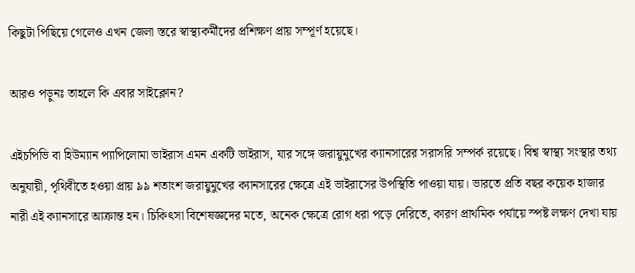কিছুটা পিছিয়ে গেলেও এখন জেলা স্তরে স্বাস্থ্যকর্মীদের প্রশিক্ষণ প্রায় সম্পূর্ণ হয়েছে।

আরও পড়ুনঃ তাহলে কি এবার সাইক্লোন?

এইচপিভি বা হিউম্যান প্যাপিলোমা ভাইরাস এমন একটি ভাইরাস, যার সঙ্গে জরায়ুমুখের ক্যানসারের সরাসরি সম্পর্ক রয়েছে। বিশ্ব স্বাস্থ্য সংস্থার তথ্য অনুযায়ী, পৃথিবীতে হওয়া প্রায় ৯৯ শতাংশ জরায়ুমুখের ক্যানসারের ক্ষেত্রে এই ভাইরাসের উপস্থিতি পাওয়া যায়। ভারতে প্রতি বছর কয়েক হাজার নারী এই ক্যানসারে আক্রান্ত হন। চিকিৎসা বিশেষজ্ঞদের মতে, অনেক ক্ষেত্রে রোগ ধরা পড়ে দেরিতে, কারণ প্রাথমিক পর্যায়ে স্পষ্ট লক্ষণ দেখা যায়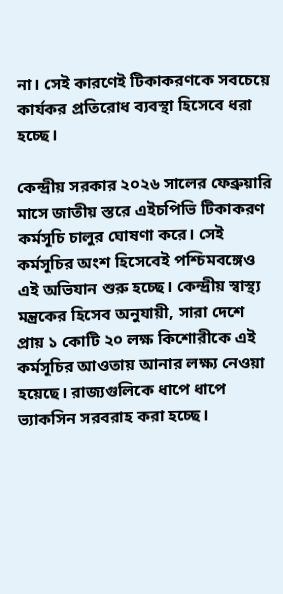না। সেই কারণেই টিকাকরণকে সবচেয়ে কার্যকর প্রতিরোধ ব্যবস্থা হিসেবে ধরা হচ্ছে।

কেন্দ্রীয় সরকার ২০২৬ সালের ফেব্রুয়ারি মাসে জাতীয় স্তরে এইচপিভি টিকাকরণ কর্মসূচি চালুর ঘোষণা করে। সেই কর্মসূচির অংশ হিসেবেই পশ্চিমবঙ্গেও এই অভিযান শুরু হচ্ছে। কেন্দ্রীয় স্বাস্থ্য মন্ত্রকের হিসেব অনুযায়ী, সারা দেশে প্রায় ১ কোটি ২০ লক্ষ কিশোরীকে এই কর্মসূচির আওতায় আনার লক্ষ্য নেওয়া হয়েছে। রাজ্যগুলিকে ধাপে ধাপে ভ্যাকসিন সরবরাহ করা হচ্ছে।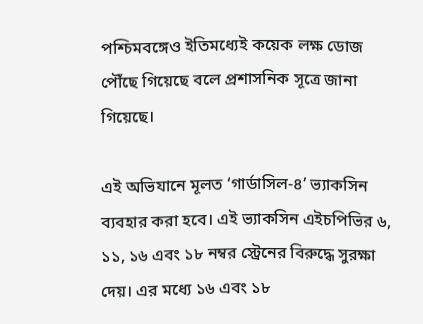পশ্চিমবঙ্গেও ইতিমধ্যেই কয়েক লক্ষ ডোজ পৌঁছে গিয়েছে বলে প্রশাসনিক সূত্রে জানা গিয়েছে।

এই অভিযানে মূলত ‘গার্ডাসিল-৪’ ভ্যাকসিন ব্যবহার করা হবে। এই ভ্যাকসিন এইচপিভির ৬, ১১, ১৬ এবং ১৮ নম্বর স্ট্রেনের বিরুদ্ধে সুরক্ষা দেয়। এর মধ্যে ১৬ এবং ১৮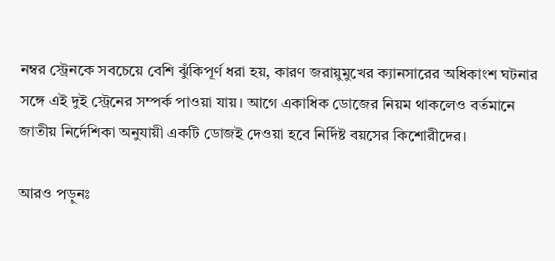নম্বর স্ট্রেনকে সবচেয়ে বেশি ঝুঁকিপূর্ণ ধরা হয়, কারণ জরায়ুমুখের ক্যানসারের অধিকাংশ ঘটনার সঙ্গে এই দুই স্ট্রেনের সম্পর্ক পাওয়া যায়। আগে একাধিক ডোজের নিয়ম থাকলেও বর্তমানে জাতীয় নির্দেশিকা অনুযায়ী একটি ডোজই দেওয়া হবে নির্দিষ্ট বয়সের কিশোরীদের।

আরও পড়ুনঃ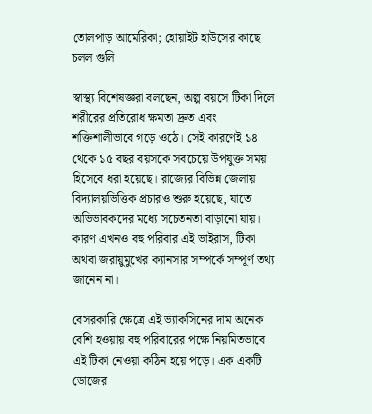তোলপাড় আমেরিকা; হোয়াইট হাউসের কাছে চলল গুলি

স্বাস্থ্য বিশেষজ্ঞরা বলছেন, অল্প বয়সে টিকা দিলে শরীরের প্রতিরোধ ক্ষমতা দ্রুত এবং শক্তিশালীভাবে গড়ে ওঠে। সেই কারণেই ১৪ থেকে ১৫ বছর বয়সকে সবচেয়ে উপযুক্ত সময় হিসেবে ধরা হয়েছে। রাজ্যের বিভিন্ন জেলায় বিদ্যালয়ভিত্তিক প্রচারও শুরু হয়েছে, যাতে অভিভাবকদের মধ্যে সচেতনতা বাড়ানো যায়। কারণ এখনও বহু পরিবার এই ভাইরাস, টিকা অথবা জরায়ুমুখের ক্যানসার সম্পর্কে সম্পূর্ণ তথ্য জানেন না।

বেসরকারি ক্ষেত্রে এই ভ্যাকসিনের দাম অনেক বেশি হওয়ায় বহু পরিবারের পক্ষে নিয়মিতভাবে এই টিকা নেওয়া কঠিন হয়ে পড়ে। এক একটি ডোজের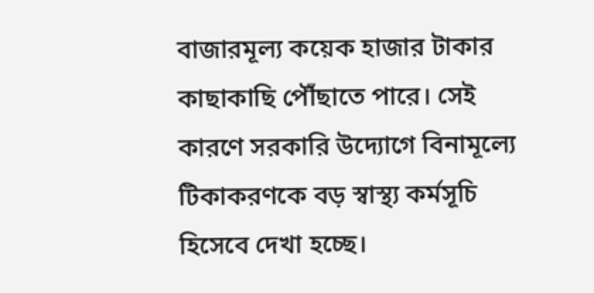বাজারমূল্য কয়েক হাজার টাকার কাছাকাছি পৌঁছাতে পারে। সেই কারণে সরকারি উদ্যোগে বিনামূল্যে টিকাকরণকে বড় স্বাস্থ্য কর্মসূচি হিসেবে দেখা হচ্ছে।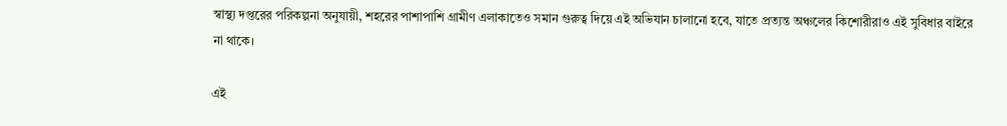স্বাস্থ্য দপ্তরের পরিকল্পনা অনুযায়ী, শহরের পাশাপাশি গ্রামীণ এলাকাতেও সমান গুরুত্ব দিয়ে এই অভিযান চালানো হবে, যাতে প্রত্যন্ত অঞ্চলের কিশোরীরাও এই সুবিধার বাইরে না থাকে।

এই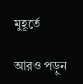মুহূর্তে

আরও পড়ুন